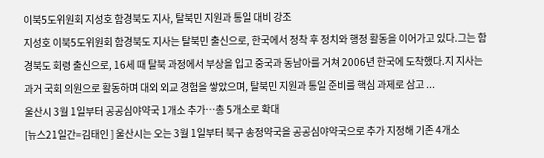이북5도위원회 지성호 함경북도 지사, 탈북민 지원과 통일 대비 강조
지성호 이북5도위원회 함경북도 지사는 탈북민 출신으로, 한국에서 정착 후 정치와 행정 활동을 이어가고 있다.그는 함경북도 회령 출신으로, 16세 때 탈북 과정에서 부상을 입고 중국과 동남아를 거쳐 2006년 한국에 도착했다.지 지사는 과거 국회 의원으로 활동하며 대외 외교 경험을 쌓았으며, 탈북민 지원과 통일 준비를 핵심 과제로 삼고 ...
울산시 3월 1일부터 공공심야약국 1개소 추가…총 5개소로 확대
[뉴스21일간=김태인 ] 울산시는 오는 3월 1일부터 북구 송정약국을 공공심야약국으로 추가 지정해 기존 4개소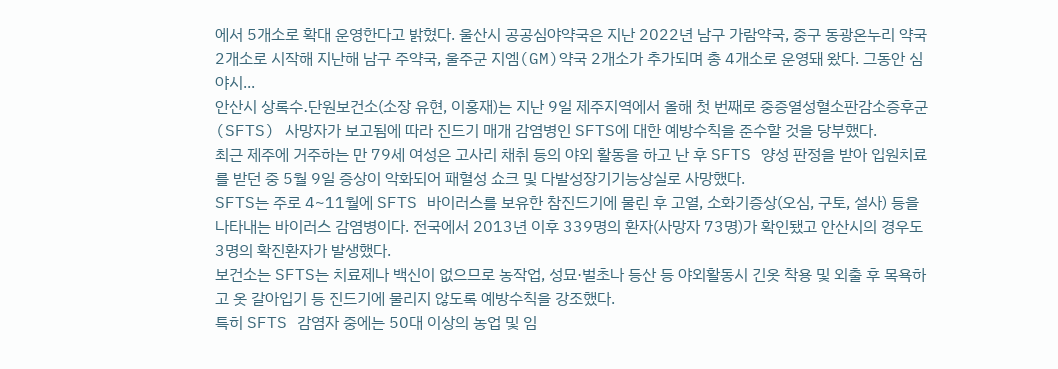에서 5개소로 확대 운영한다고 밝혔다. 울산시 공공심야약국은 지난 2022년 남구 가람약국, 중구 동광온누리 약국 2개소로 시작해 지난해 남구 주약국, 울주군 지엠(GM)약국 2개소가 추가되며 총 4개소로 운영돼 왔다. 그동안 심야시...
안산시 상록수․단원보건소(소장 유현, 이홍재)는 지난 9일 제주지역에서 올해 첫 번째로 중증열성혈소판감소증후군(SFTS) 사망자가 보고됨에 따라 진드기 매개 감염병인 SFTS에 대한 예방수칙을 준수할 것을 당부했다.
최근 제주에 거주하는 만 79세 여성은 고사리 채취 등의 야외 활동을 하고 난 후 SFTS 양성 판정을 받아 입원치료를 받던 중 5월 9일 증상이 악화되어 패혈성 쇼크 및 다발성장기기능상실로 사망했다.
SFTS는 주로 4~11월에 SFTS 바이러스를 보유한 참진드기에 물린 후 고열, 소화기증상(오심, 구토, 설사) 등을 나타내는 바이러스 감염병이다. 전국에서 2013년 이후 339명의 환자(사망자 73명)가 확인됐고 안산시의 경우도 3명의 확진환자가 발생했다.
보건소는 SFTS는 치료제나 백신이 없으므로 농작업, 성묘·벌초나 등산 등 야외활동시 긴옷 착용 및 외출 후 목욕하고 옷 갈아입기 등 진드기에 물리지 않도록 예방수칙을 강조했다.
특히 SFTS 감염자 중에는 50대 이상의 농업 및 임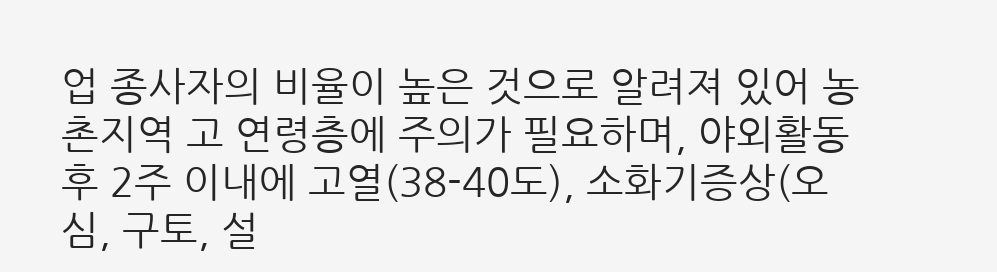업 종사자의 비율이 높은 것으로 알려져 있어 농촌지역 고 연령층에 주의가 필요하며, 야외활동 후 2주 이내에 고열(38-40도), 소화기증상(오심, 구토, 설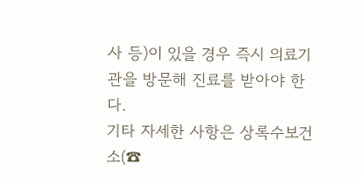사 등)이 있을 경우 즉시 의료기관을 방문해 진료를 받아야 한다.
기타 자세한 사항은 상록수보건소(☎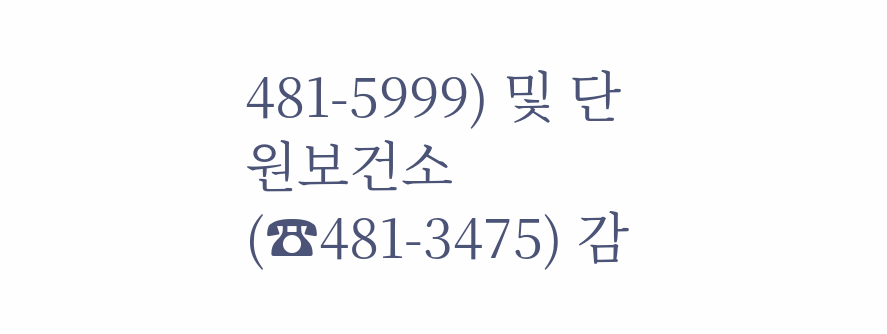481-5999) 및 단원보건소(☎481-3475) 감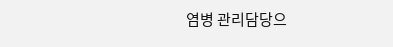염병 관리담당으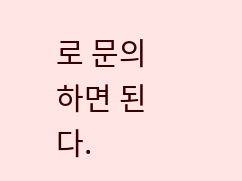로 문의하면 된다.